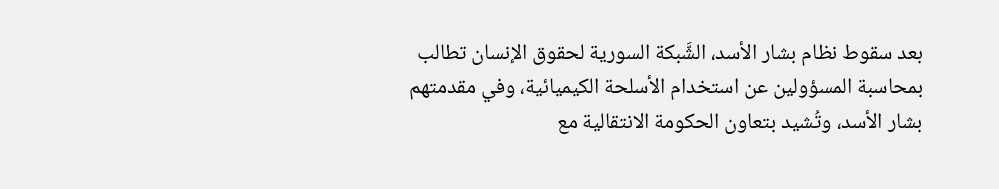بعد سقوط نظام بشار الأسد، الشَّبكة السورية لحقوق الإنسان تطالب بمحاسبة المسؤولين عن استخدام الأسلحة الكيميائية، وفي مقدمتهم بشار الأسد، وتُشيد بتعاون الحكومة الانتقالية مع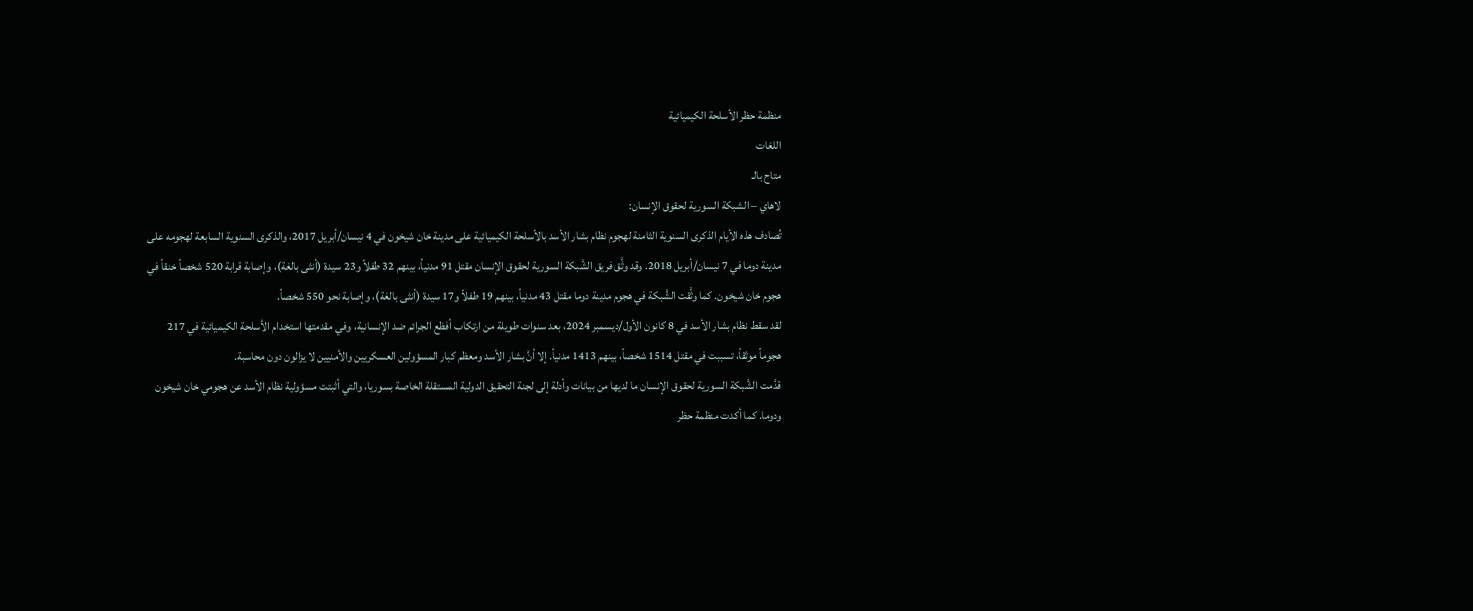منظمة حظر الأسلحة الكيميائية
اللغات
متاح بالـ
لاهاي – الشبكة السورية لحقوق الإنسان:
تُصادف هذه الأيام الذكرى السنوية الثامنة لهجوم نظام بشار الأسد بالأسلحة الكيميائية على مدينة خان شيخون في 4 نيسان/أبريل 2017، والذكرى السنوية السابعة لهجومه على مدينة دوما في 7 نيسان/أبريل 2018. وقد وثَّق فريق الشَّبكة السورية لحقوق الإنسان مقتل 91 مدنياً، بينهم 32 طفلاً و23 سيدة (أنثى بالغة)، وإصابة قرابة 520 شخصاً خنقاً في هجوم خان شيخون. كما وثَّقت الشَّبكة في هجوم مدينة دوما مقتل 43 مدنياً، بينهم 19 طفلاً و17 سيدة (أنثى بالغة)، وإصابة نحو 550 شخصاً.
لقد سقط نظام بشار الأسد في 8 كانون الأول/ديسمبر 2024، بعد سنوات طويلة من ارتكاب أفظع الجرائم ضد الإنسانية، وفي مقدمتها استخدام الأسلحة الكيميائية في 217 هجوماً موثقاً، تسببت في مقتل 1514 شخصاً، بينهم 1413 مدنياً. إلا أنَّ بشار الأسد ومعظم كبار المسؤولين العسكريين والأمنيين لا يزالون دون محاسبة.
قدَّمت الشَّبكة السورية لحقوق الإنسان ما لديها من بيانات وأدلة إلى لجنة التحقيق الدولية المستقلة الخاصة بسوريا، والتي أثبتت مسؤولية نظام الأسد عن هجومي خان شيخون ودوما. كما أكدت منظمة حظر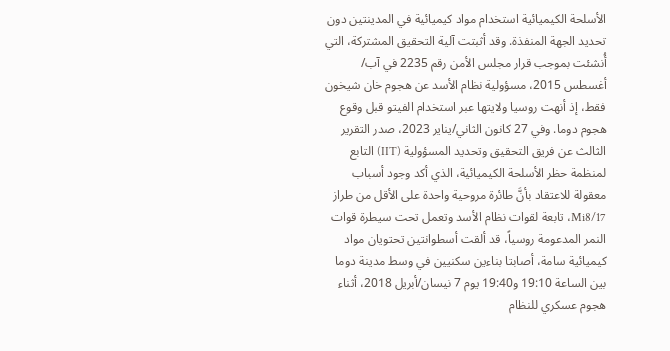الأسلحة الكيميائية استخدام مواد كيميائية في المدينتين دون تحديد الجهة المنفذة. وقد أثبتت آلية التحقيق المشتركة، التي أُنشئت بموجب قرار مجلس الأمن رقم 2235 في آب/ أغسطس 2015، مسؤولية نظام الأسد عن هجوم خان شيخون فقط، إذ أنهت روسيا ولايتها عبر استخدام الفيتو قبل وقوع هجوم دوما. وفي 27 كانون الثاني/يناير 2023، صدر التقرير الثالث عن فريق التحقيق وتحديد المسؤولية (IIT) التابع لمنظمة حظر الأسلحة الكيميائية، الذي أكد وجود أسباب معقولة للاعتقاد بأنَّ طائرة مروحية واحدة على الأقل من طراز Mi8/17، تابعة لقوات نظام الأسد وتعمل تحت سيطرة قوات النمر المدعومة روسياً، قد ألقت أسطوانتين تحتويان مواد كيميائية سامة، أصابتا بناءين سكنيين في وسط مدينة دوما بين الساعة 19:10 و19:40 يوم 7 نيسان/أبريل 2018، أثناء هجوم عسكري للنظام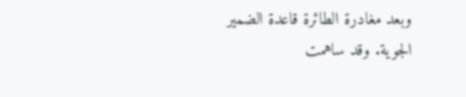وبعد مغادرة الطائرة قاعدة الضمير الجوية. وقد ساهمت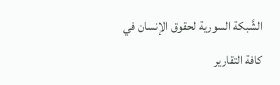الشَّبكة السورية لحقوق الإنسان في كافة التقارير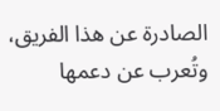الصادرة عن هذا الفريق، وتُعرب عن دعمها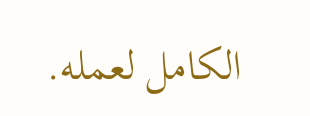الكامل لعمله.